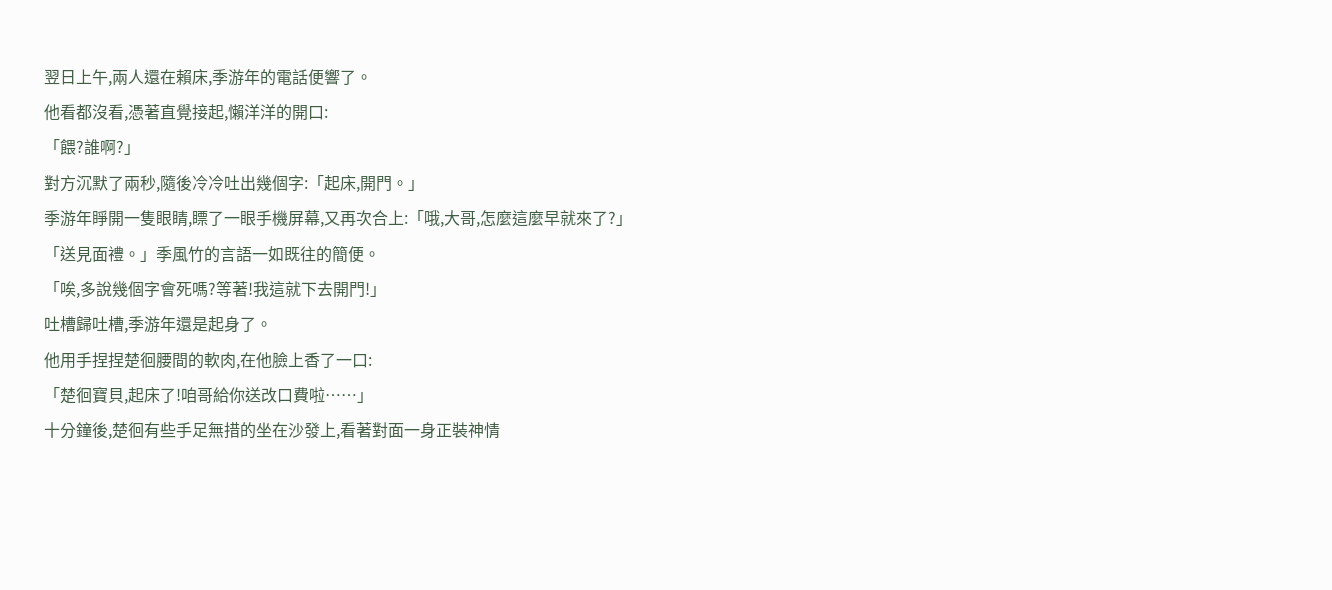翌日上午,兩人還在賴床,季游年的電話便響了。
他看都沒看,憑著直覺接起,懶洋洋的開口:
「餵?誰啊?」
對方沉默了兩秒,隨後冷冷吐出幾個字:「起床,開門。」
季游年睜開一隻眼睛,瞟了一眼手機屏幕,又再次合上:「哦,大哥,怎麼這麼早就來了?」
「送見面禮。」季風竹的言語一如既往的簡便。
「唉,多說幾個字會死嗎?等著!我這就下去開門!」
吐槽歸吐槽,季游年還是起身了。
他用手捏捏楚徊腰間的軟肉,在他臉上香了一口:
「楚徊寶貝,起床了!咱哥給你送改口費啦……」
十分鐘後,楚徊有些手足無措的坐在沙發上,看著對面一身正裝神情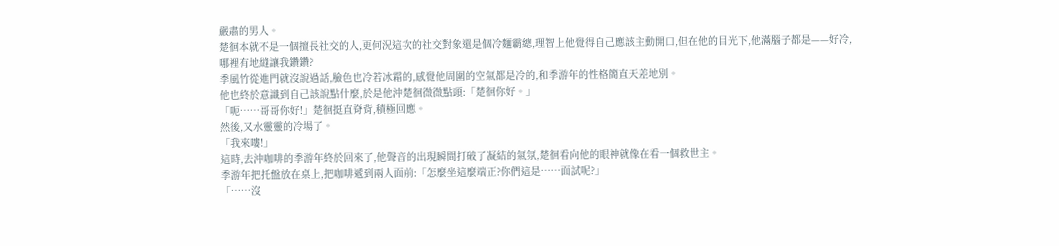嚴肅的男人。
楚徊本就不是一個擅長社交的人,更何況這次的社交對象還是個冷麵霸總,理智上他覺得自己應該主動開口,但在他的目光下,他滿腦子都是——好冷,哪裡有地縫讓我鑽鑽?
季風竹從進門就沒說過話,臉色也冷若冰霜的,感覺他周圍的空氣都是冷的,和季游年的性格簡直天差地別。
他也終於意識到自己該說點什麼,於是他沖楚徊微微點頭:「楚徊你好。」
「呃……哥哥你好!」楚徊挺直脊背,積極回應。
然後,又水靈靈的冷場了。
「我來嘍!」
這時,去沖咖啡的季游年終於回來了,他聲音的出現瞬間打破了凝結的氣氛,楚徊看向他的眼神就像在看一個救世主。
季游年把托盤放在桌上,把咖啡遞到兩人面前:「怎麼坐這麼端正?你們這是……面試呢?」
「……沒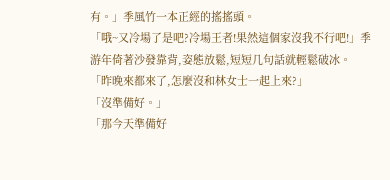有。」季風竹一本正經的搖搖頭。
「哦~又冷場了是吧?冷場王者!果然這個家沒我不行吧!」季游年倚著沙發靠背,姿態放鬆,短短几句話就輕鬆破冰。
「昨晚來都來了,怎麼沒和林女士一起上來?」
「沒準備好。」
「那今天準備好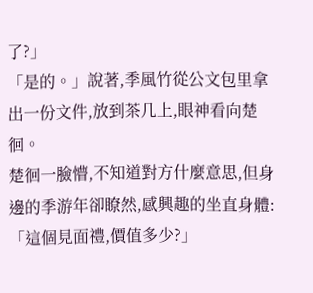了?」
「是的。」說著,季風竹從公文包里拿出一份文件,放到茶几上,眼神看向楚徊。
楚徊一臉懵,不知道對方什麼意思,但身邊的季游年卻瞭然,感興趣的坐直身體:「這個見面禮,價值多少?」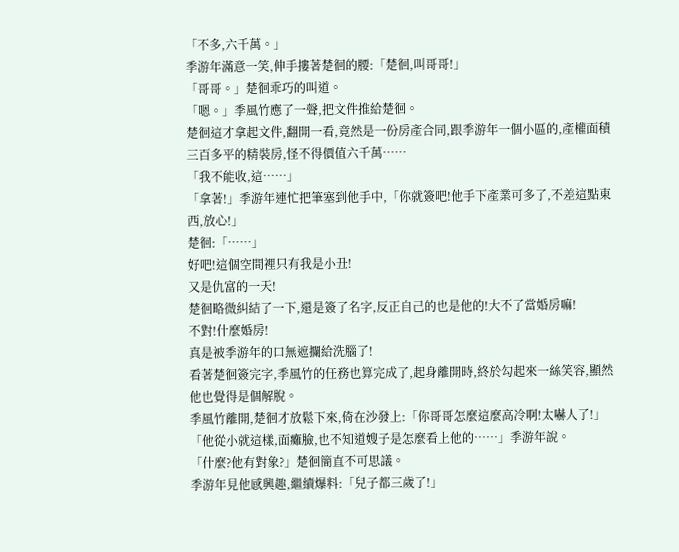「不多,六千萬。」
季游年滿意一笑,伸手摟著楚徊的腰:「楚徊,叫哥哥!」
「哥哥。」楚徊乖巧的叫道。
「嗯。」季風竹應了一聲,把文件推給楚徊。
楚徊這才拿起文件,翻開一看,竟然是一份房產合同,跟季游年一個小區的,產權面積三百多平的精裝房,怪不得價值六千萬……
「我不能收,這……」
「拿著!」季游年連忙把筆塞到他手中,「你就簽吧!他手下產業可多了,不差這點東西,放心!」
楚徊:「……」
好吧!這個空間裡只有我是小丑!
又是仇富的一天!
楚徊略微糾結了一下,還是簽了名字,反正自己的也是他的!大不了當婚房嘛!
不對!什麼婚房!
真是被季游年的口無遮攔給洗腦了!
看著楚徊簽完字,季風竹的任務也算完成了,起身離開時,終於勾起來一絲笑容,顯然他也覺得是個解脫。
季風竹離開,楚徊才放鬆下來,倚在沙發上:「你哥哥怎麼這麼高冷啊!太嚇人了!」
「他從小就這樣,面癱臉,也不知道嫂子是怎麼看上他的……」季游年說。
「什麼?他有對象?」楚徊簡直不可思議。
季游年見他感興趣,繼續爆料:「兒子都三歲了!」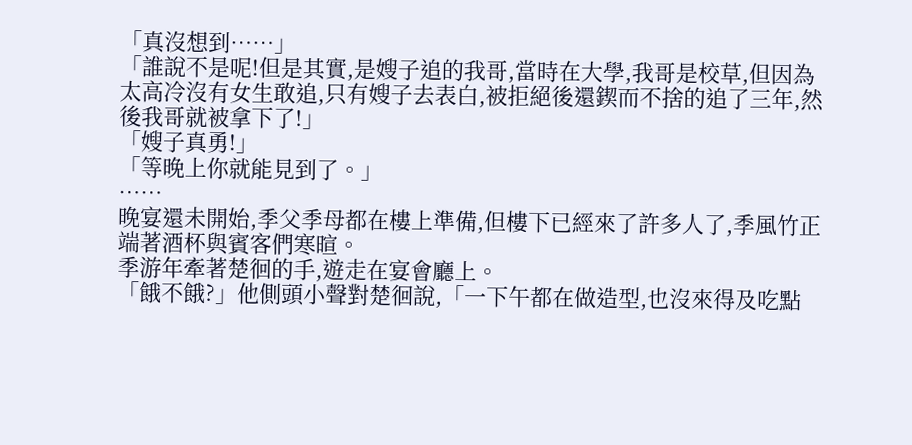「真沒想到……」
「誰說不是呢!但是其實,是嫂子追的我哥,當時在大學,我哥是校草,但因為太高冷沒有女生敢追,只有嫂子去表白,被拒絕後還鍥而不捨的追了三年,然後我哥就被拿下了!」
「嫂子真勇!」
「等晚上你就能見到了。」
……
晚宴還未開始,季父季母都在樓上準備,但樓下已經來了許多人了,季風竹正端著酒杯與賓客們寒暄。
季游年牽著楚徊的手,遊走在宴會廳上。
「餓不餓?」他側頭小聲對楚徊說,「一下午都在做造型,也沒來得及吃點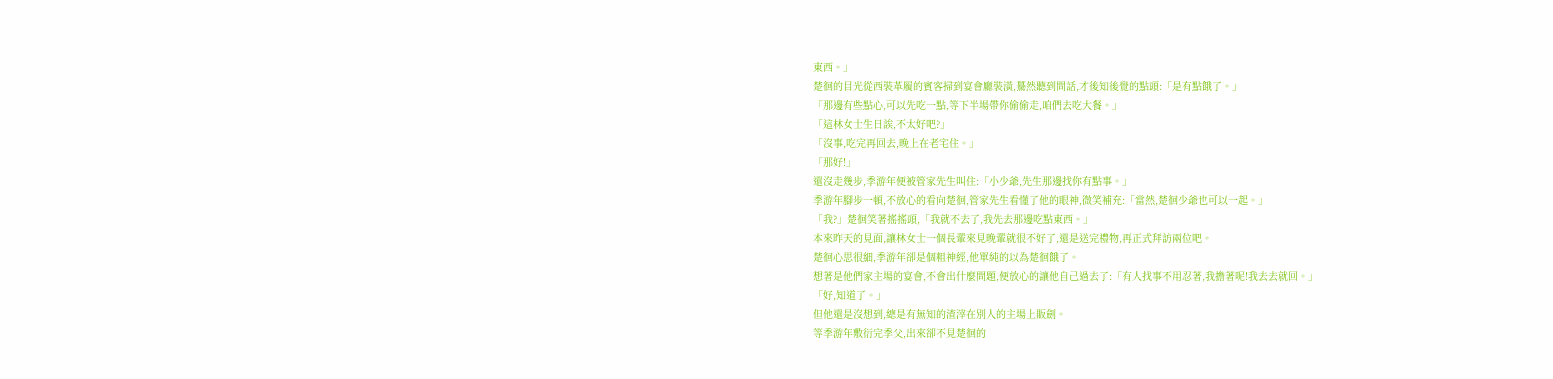東西。」
楚徊的目光從西裝革履的賓客掃到宴會廳裝潢,驀然聽到問話,才後知後覺的點頭:「是有點餓了。」
「那邊有些點心,可以先吃一點,等下半場帶你偷偷走,咱們去吃大餐。」
「這林女士生日誒,不太好吧?」
「沒事,吃完再回去,晚上在老宅住。」
「那好!」
還沒走幾步,季游年便被管家先生叫住:「小少爺,先生那邊找你有點事。」
季游年腳步一頓,不放心的看向楚徊,管家先生看懂了他的眼神,微笑補充:「當然,楚徊少爺也可以一起。」
「我?」楚徊笑著搖搖頭,「我就不去了,我先去那邊吃點東西。」
本來昨天的見面,讓林女士一個長輩來見晚輩就很不好了,還是送完禮物,再正式拜訪兩位吧。
楚徊心思很細,季游年卻是個粗神經,他單純的以為楚徊餓了。
想著是他們家主場的宴會,不會出什麼問題,便放心的讓他自己過去了:「有人找事不用忍著,我擔著呢!我去去就回。」
「好,知道了。」
但他還是沒想到,總是有無知的渣滓在別人的主場上販劍。
等季游年敷衍完季父,出來卻不見楚徊的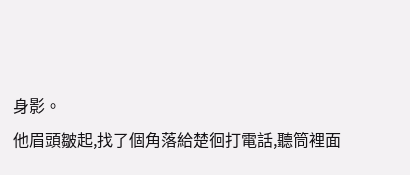身影。
他眉頭皺起,找了個角落給楚徊打電話,聽筒裡面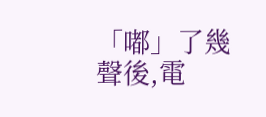「嘟」了幾聲後,電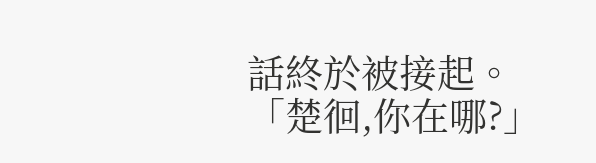話終於被接起。
「楚徊,你在哪?」